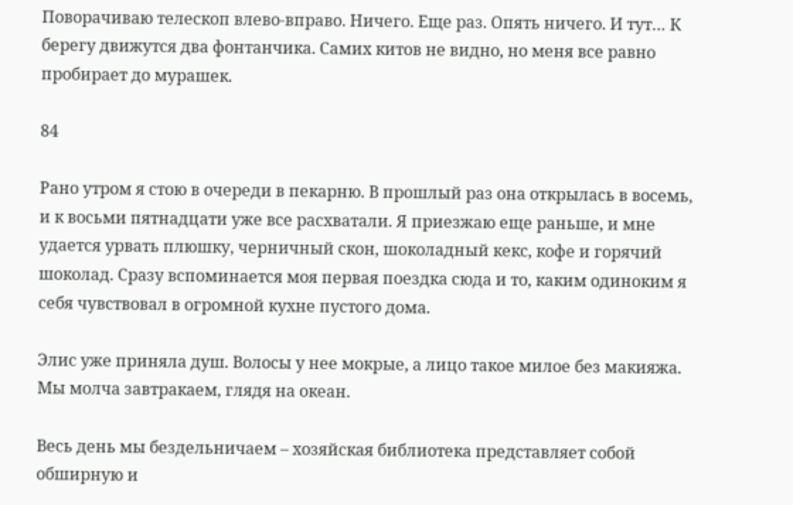Поворачиваю телескоп влево-вправо. Ничего. Еще раз. Опять ничего. И тут… К берегу движутся два фонтанчика. Самих китов не видно, но меня все равно пробирает до мурашек.

84

Рано утром я стою в очереди в пекарню. В прошлый раз она открылась в восемь, и к восьми пятнадцати уже все расхватали. Я приезжаю еще раньше, и мне удается урвать плюшку, черничный скон, шоколадный кекс, кофе и горячий шоколад. Сразу вспоминается моя первая поездка сюда и то, каким одиноким я себя чувствовал в огромной кухне пустого дома.

Элис уже приняла душ. Волосы у нее мокрые, а лицо такое милое без макияжа. Мы молча завтракаем, глядя на океан.

Весь день мы бездельничаем – хозяйская библиотека представляет собой обширную и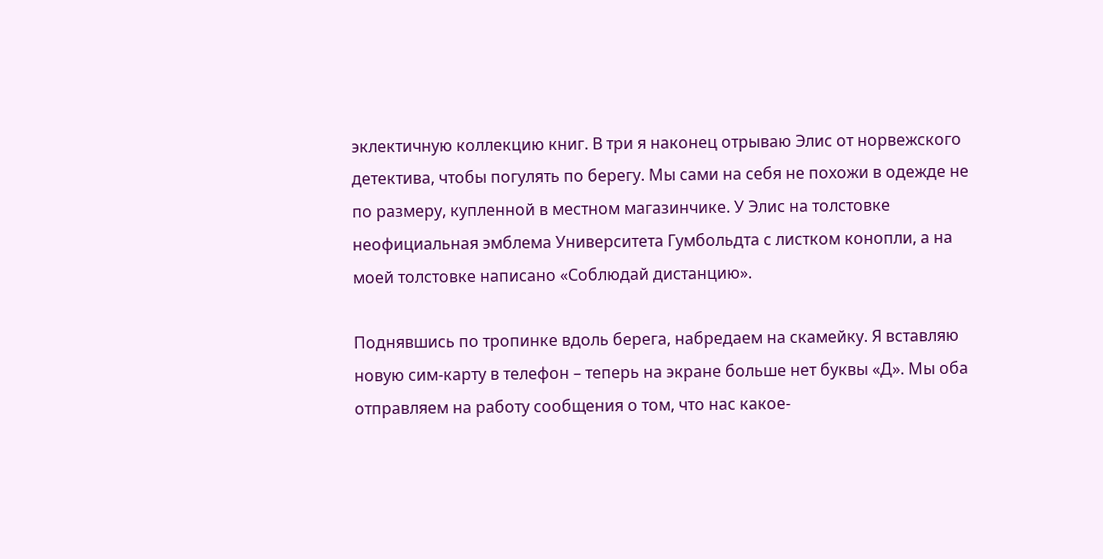эклектичную коллекцию книг. В три я наконец отрываю Элис от норвежского детектива, чтобы погулять по берегу. Мы сами на себя не похожи в одежде не по размеру, купленной в местном магазинчике. У Элис на толстовке неофициальная эмблема Университета Гумбольдта с листком конопли, а на моей толстовке написано «Соблюдай дистанцию».

Поднявшись по тропинке вдоль берега, набредаем на скамейку. Я вставляю новую сим-карту в телефон – теперь на экране больше нет буквы «Д». Мы оба отправляем на работу сообщения о том, что нас какое-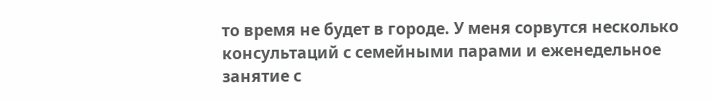то время не будет в городе. У меня сорвутся несколько консультаций с семейными парами и еженедельное занятие с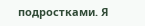подростками. Я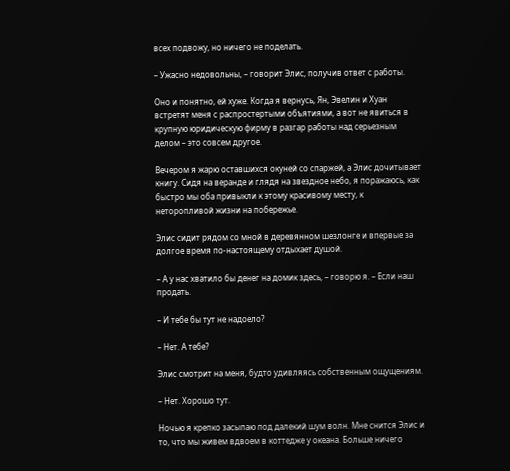всех подвожу, но ничего не поделать.

– Ужасно недовольны, – говорит Элис, получив ответ с работы.

Оно и понятно, ей хуже. Когда я вернусь, Ян, Эвелин и Хуан встретят меня с распростертыми объятиями, а вот не явиться в крупную юридическую фирму в разгар работы над серьезным делом – это совсем другое.

Вечером я жарю оставшихся окуней со спаржей, а Элис дочитывает книгу. Сидя на веранде и глядя на звездное небо, я поражаюсь, как быстро мы оба привыкли к этому красивому месту, к неторопливой жизни на побережье.

Элис сидит рядом со мной в деревянном шезлонге и впервые за долгое время по-настоящему отдыхает душой.

– А у нас хватило бы денег на домик здесь, – говорю я. – Если наш продать.

– И тебе бы тут не надоело?

– Нет. А тебе?

Элис смотрит на меня, будто удивляясь собственным ощущениям.

– Нет. Хорошо тут.

Ночью я крепко засыпаю под далекий шум волн. Мне снится Элис и то, что мы живем вдвоем в коттедже у океана. Больше ничего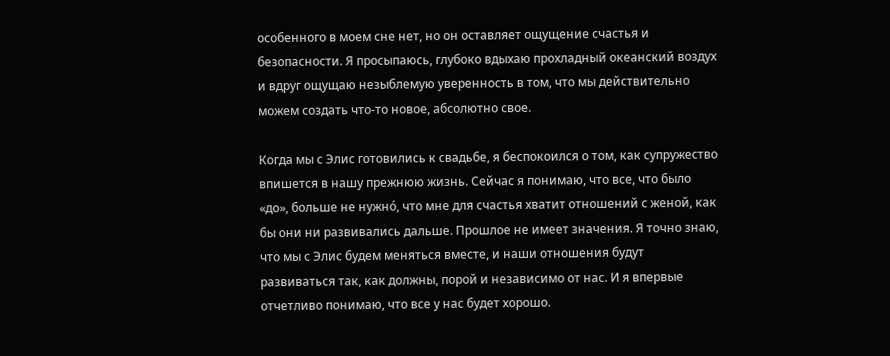особенного в моем сне нет, но он оставляет ощущение счастья и безопасности. Я просыпаюсь, глубоко вдыхаю прохладный океанский воздух и вдруг ощущаю незыблемую уверенность в том, что мы действительно можем создать что-то новое, абсолютно свое.

Когда мы с Элис готовились к свадьбе, я беспокоился о том, как супружество впишется в нашу прежнюю жизнь. Сейчас я понимаю, что все, что было «до», больше не нужно́, что мне для счастья хватит отношений с женой, как бы они ни развивались дальше. Прошлое не имеет значения. Я точно знаю, что мы с Элис будем меняться вместе, и наши отношения будут развиваться так, как должны, порой и независимо от нас. И я впервые отчетливо понимаю, что все у нас будет хорошо.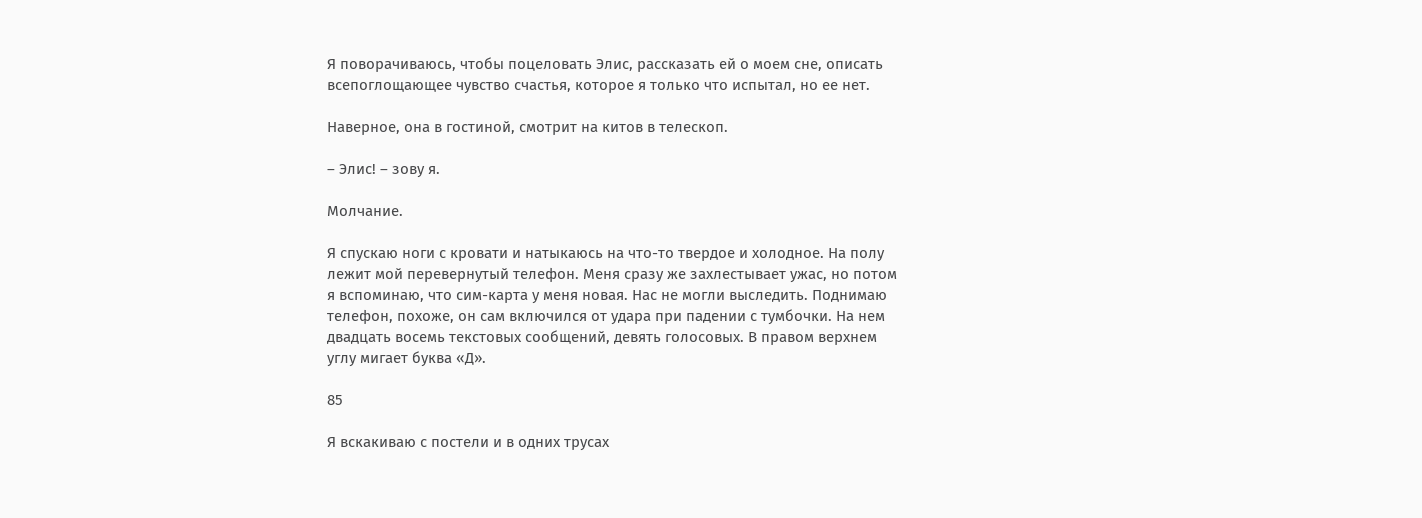Я поворачиваюсь, чтобы поцеловать Элис, рассказать ей о моем сне, описать всепоглощающее чувство счастья, которое я только что испытал, но ее нет.

Наверное, она в гостиной, смотрит на китов в телескоп.

– Элис! – зову я.

Молчание.

Я спускаю ноги с кровати и натыкаюсь на что-то твердое и холодное. На полу лежит мой перевернутый телефон. Меня сразу же захлестывает ужас, но потом я вспоминаю, что сим-карта у меня новая. Нас не могли выследить. Поднимаю телефон, похоже, он сам включился от удара при падении с тумбочки. На нем двадцать восемь текстовых сообщений, девять голосовых. В правом верхнем углу мигает буква «Д».

85

Я вскакиваю с постели и в одних трусах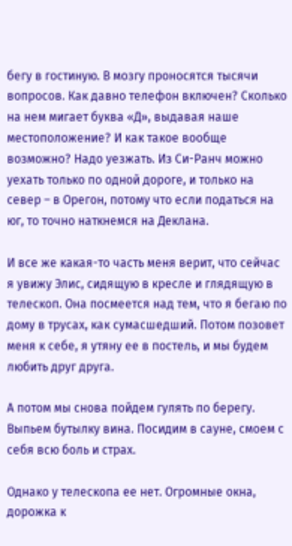бегу в гостиную. В мозгу проносятся тысячи вопросов. Как давно телефон включен? Сколько на нем мигает буква «Д», выдавая наше местоположение? И как такое вообще возможно? Надо уезжать. Из Си-Ранч можно уехать только по одной дороге, и только на север – в Орегон, потому что если податься на юг, то точно наткнемся на Деклана.

И все же какая-то часть меня верит, что сейчас я увижу Элис, сидящую в кресле и глядящую в телескоп. Она посмеется над тем, что я бегаю по дому в трусах, как сумасшедший. Потом позовет меня к себе, я утяну ее в постель, и мы будем любить друг друга.

А потом мы снова пойдем гулять по берегу. Выпьем бутылку вина. Посидим в сауне, смоем с себя всю боль и страх.

Однако у телескопа ее нет. Огромные окна, дорожка к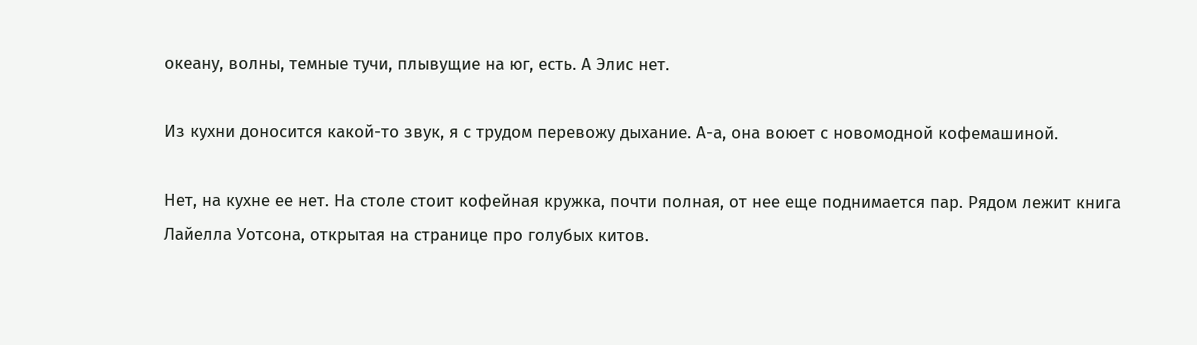океану, волны, темные тучи, плывущие на юг, есть. А Элис нет.

Из кухни доносится какой-то звук, я с трудом перевожу дыхание. А-а, она воюет с новомодной кофемашиной.

Нет, на кухне ее нет. На столе стоит кофейная кружка, почти полная, от нее еще поднимается пар. Рядом лежит книга Лайелла Уотсона, открытая на странице про голубых китов.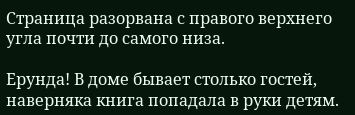Страница разорвана с правого верхнего угла почти до самого низа.

Ерунда! В доме бывает столько гостей, наверняка книга попадала в руки детям.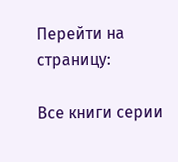Перейти на страницу:

Все книги серии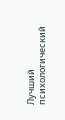Лучший психологический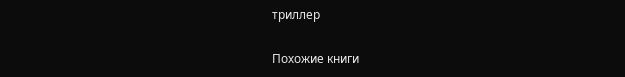триллер

Похожие книги